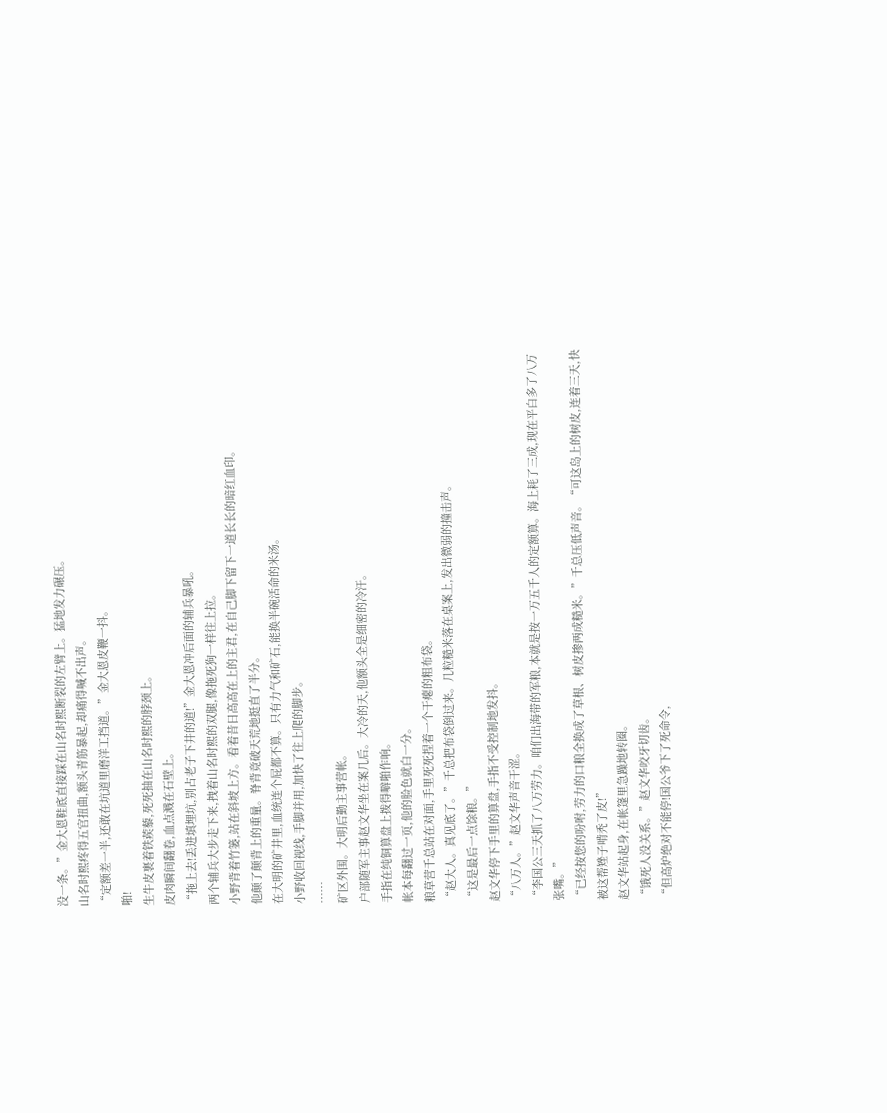没一条。”金大恩鞋底直接踩在山名时熙断裂的左臂上。猛地发力碾压。
山名时熙疼得五官扭曲,额头青筋暴起,却痛得喊不出声。
“定额差一半,还敢在坑道里磨洋工挡道。”金大恩皮鞭一抖。
啪!
生牛皮裹着铁蒺藜,死死抽在山名时熙的脖颈上。
皮肉瞬间翻卷,血点溅在石壁上。
“拖上去!丢进填埋坑,别占老子下井的道!”金大恩冲后面的辅兵暴吼。
两个辅兵大步走下来,拽着山名时熙的双腿,像拖死狗一样往上拉。
小野背着竹篓,站在斜坡上方。看着昔日高高在上的主君,在自己脚下留下一道长长的暗红血印。
他颠了颠背上的重量。脊背竟破天荒地挺直了半分。
在大明的矿井里,血统连个屁都不算。只有力气和矿石,能换半碗活命的米汤。
小野收回视线,手脚并用,加快了往上爬的脚步。
……
矿区外围。大明后勤主事营帐。
户部随军主事赵文华坐在案几后。大冷的天,他额头全是细密的冷汗。
手指在纯铜算盘上拨得噼啪作响。
帐本每翻过一页,他的脸色就白一分。
粮草营千总站在对面,手里死死捏着一个干瘪的粗布袋。
“赵大人。真见底了。”千总把布袋倒过来。几粒糙米落在桌案上,发出微弱的撞击声。
“这是最后一点馀粮。”
赵文华停下手里的算盘,手指不受控制地发抖。
“八万人。”赵文华声音干涩。
“李国公三天抓了八万劳力。咱们出海带的军粮,本就是按一万五千人的定额算。海上耗了三成,现在平白多了八万张嘴。”
“已经按您的吩咐,劳力的口粮全换成了草根、树皮掺两成糙米。”千总压低声音。“可这岛上的树皮,连着三天,快被这帮矬子啃秃了皮!”
赵文华站起身,在帐篷里急躁地转圈。
“饿死人没关系。”赵文华咬牙切齿。
“但高炉绝对不能停!国公爷下了死命令,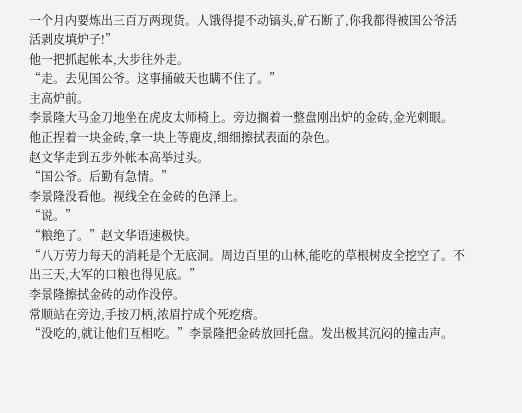一个月内要炼出三百万两现货。人饿得提不动镐头,矿石断了,你我都得被国公爷活活剥皮填炉子!”
他一把抓起帐本,大步往外走。
“走。去见国公爷。这事捅破天也瞒不住了。”
主高炉前。
李景隆大马金刀地坐在虎皮太师椅上。旁边搁着一整盘刚出炉的金砖,金光刺眼。
他正捏着一块金砖,拿一块上等鹿皮,细细擦拭表面的杂色。
赵文华走到五步外帐本高举过头。
“国公爷。后勤有急情。”
李景隆没看他。视线全在金砖的色泽上。
“说。”
“粮绝了。”赵文华语速极快。
“八万劳力每天的消耗是个无底洞。周边百里的山林,能吃的草根树皮全挖空了。不出三天,大军的口粮也得见底。”
李景隆擦拭金砖的动作没停。
常顺站在旁边,手按刀柄,浓眉拧成个死疙瘩。
“没吃的,就让他们互相吃。”李景隆把金砖放回托盘。发出极其沉闷的撞击声。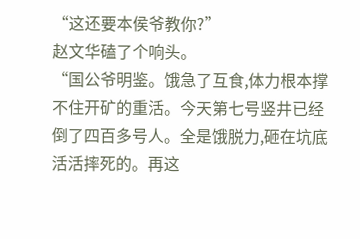“这还要本侯爷教你?”
赵文华磕了个响头。
“国公爷明鉴。饿急了互食,体力根本撑不住开矿的重活。今天第七号竖井已经倒了四百多号人。全是饿脱力,砸在坑底活活摔死的。再这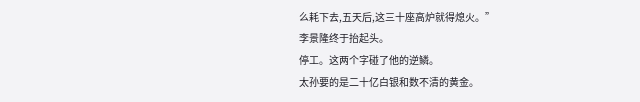么耗下去,五天后,这三十座高炉就得熄火。”
李景隆终于抬起头。
停工。这两个字碰了他的逆鳞。
太孙要的是二十亿白银和数不清的黄金。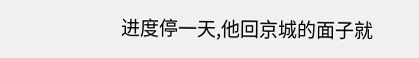进度停一天,他回京城的面子就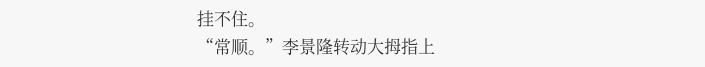挂不住。
“常顺。”李景隆转动大拇指上